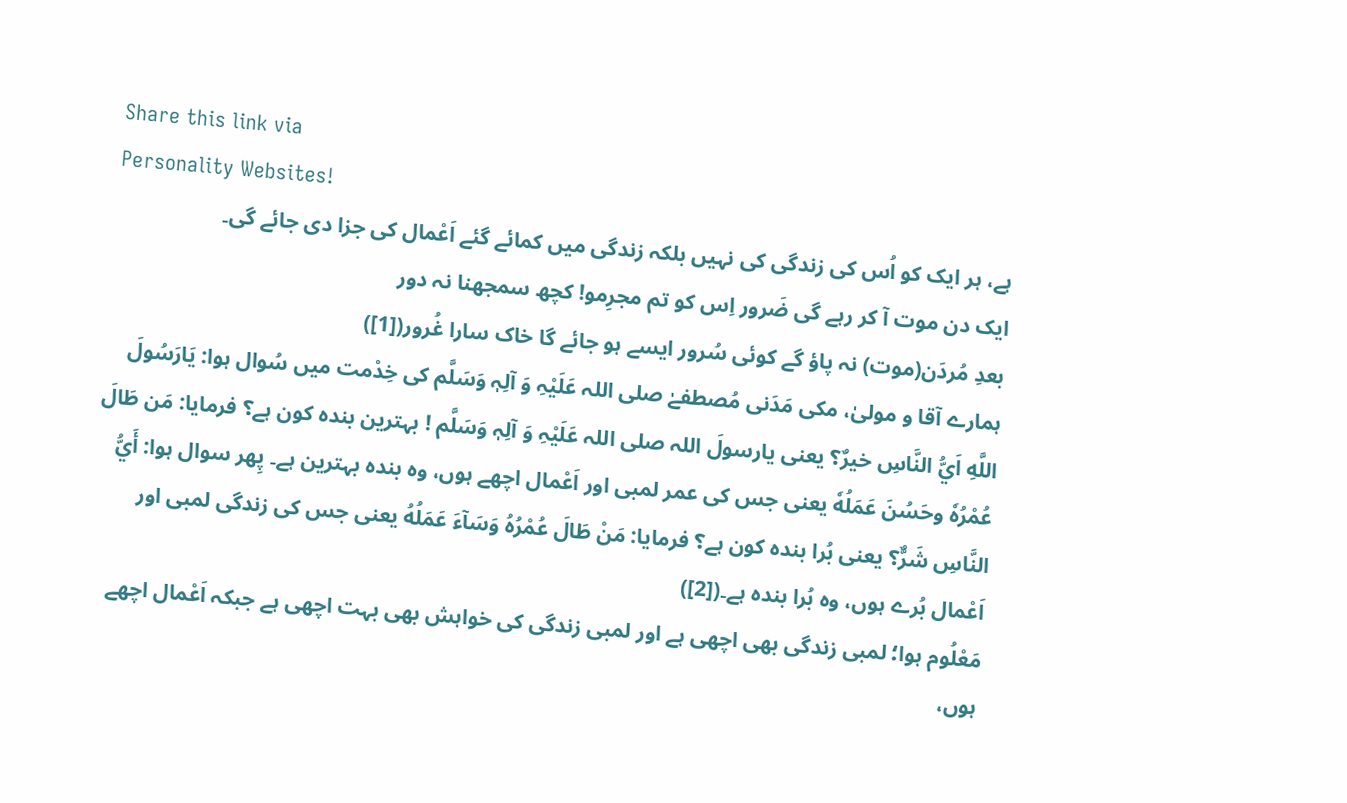Share this link via
Personality Websites!
ہے، ہر ایک کو اُس کی زندگی کی نہیں بلکہ زندگی میں کمائے گئے اَعْمال کی جزا دی جائے گی۔
ایک دن موت آ کر رہے گی ضَرور اِس کو تم مجرِمو! کچھ سمجھنا نہ دور
بعدِ مُردَن(موت) نہ پاؤ گے کوئی سُرور ایسے ہو جائے گا خاک سارا غُرور([1])
ہمارے آقا و مولیٰ، مکی مَدَنی مُصطفےٰ صلی اللہ عَلَیْہِ وَ آلِہٖ وَسَلَّم کی خِدْمت میں سُوال ہوا: يَارَسُولَ اللَّهِ اَيُّ النَّاسِ خيرٌ؟ یعنی یارسولَ اللہ صلی اللہ عَلَیْہِ وَ آلِہٖ وَسَلَّم ! بہترین بندہ کون ہے؟ فرمایا: مَن طَالَ عُمْرُهٗ وحَسُنَ عَمَلُهٗ یعنی جس کی عمر لمبی اور اَعْمال اچھے ہوں، وہ بندہ بہترین ہے۔ پِھر سوال ہوا: أَيُّ النَّاسِ شَرٌّ؟ یعنی بُرا بندہ کون ہے؟ فرمایا: مَنْ طَالَ عُمْرُهُ وَسَآءَ عَمَلُهُ یعنی جس کی زندگی لمبی اور اَعْمال بُرے ہوں، وہ بُرا بندہ ہے۔([2])
مَعْلُوم ہوا؛ لمبی زندگی بھی اچھی ہے اور لمبی زندگی کی خواہش بھی بہت اچھی ہے جبکہ اَعْمال اچھے ہوں،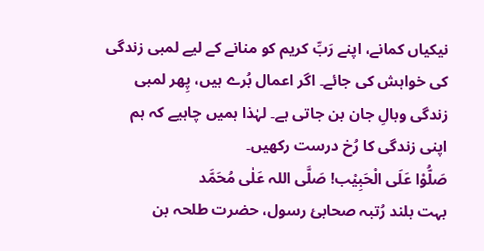نیکیاں کمانے، اپنے رَبِّ کریم کو منانے کے لیے لمبی زندگی کی خواہش کی جائے۔ اگر اعمال بُرے ہیں، پِھر لمبی زندگی وبالِ جان بن جاتی ہے۔ لہٰذا ہمیں چاہیے کہ ہم اپنی زندگی کا رُخ درست رکھیں۔
صَلُّوْا عَلَی الْحَبِیْب! صَلَّی اللہ عَلٰی مُحَمَّد
بہت بلند رُتبہ صحابئ رسول، حضرت طلحہ بن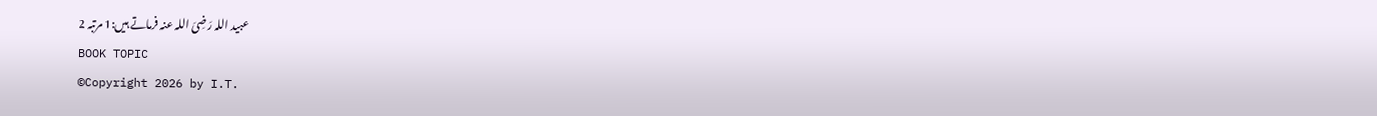عبید اللہ رَضِیَ اللہ عنہ فرماتے ہیں:1 مرتبہ 2
BOOK TOPIC
©Copyright 2026 by I.T.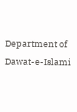Department of Dawat-e-Islami